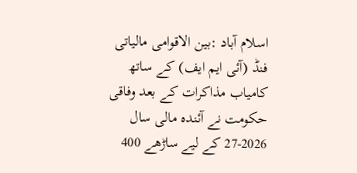اسلام آباد :بین الاقوامی مالیاتی فنڈ (آئی ایم ایف) کے ساتھ کامیاب مذاکرات کے بعد وفاقی حکومت نے آئندہ مالی سال 2026-27 کے لیے ساڑھے 400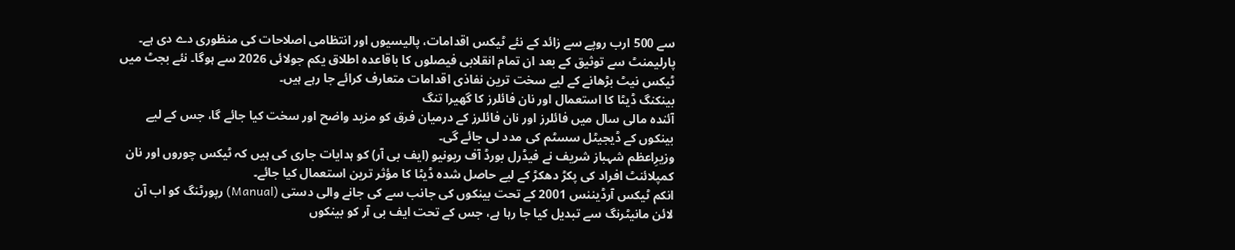سے 500 ارب روپے سے زائد کے نئے ٹیکس اقدامات، پالیسیوں اور انتظامی اصلاحات کی منظوری دے دی ہے۔ پارلیمنٹ سے توثیق کے بعد ان تمام انقلابی فیصلوں کا باقاعدہ اطلاق یکم جولائی 2026 سے ہوگا۔ نئے بجٹ میں ٹیکس نیٹ بڑھانے کے لیے سخت ترین نفاذی اقدامات متعارف کرائے جا رہے ہیں۔
بینکنگ ڈیٹا کا استعمال اور نان فائلرز کا گھیرا تنگ
آئندہ مالی سال میں فائلرز اور نان فائلرز کے درمیان فرق کو مزید واضح اور سخت کیا جائے گا، جس کے لیے بینکوں کے ڈیجیٹل سسٹم کی مدد لی جائے گی۔
وزیرِاعظم شہباز شریف نے فیڈرل بورڈ آف ریونیو (ایف بی آر) کو ہدایات جاری کی ہیں کہ ٹیکس چوروں اور نان کمپلائنٹ افراد کی پکڑ دھکڑ کے لیے حاصل شدہ ڈیٹا کا مؤثر ترین استعمال کیا جائے۔
انکم ٹیکس آرڈیننس 2001 کے تحت بینکوں کی جانب سے کی جانے والی دستی (Manual) رپورٹنگ کو اب آن لائن مانیٹرنگ سے تبدیل کیا جا رہا ہے، جس کے تحت ایف بی آر کو بینکوں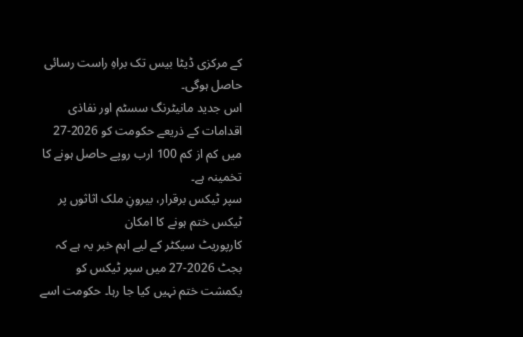کے مرکزی ڈیٹا بیس تک براہِ راست رسائی حاصل ہوگی۔
اس جدید مانیٹرنگ سسٹم اور نفاذی اقدامات کے ذریعے حکومت کو 2026-27 میں کم از کم 100 ارب روپے حاصل ہونے کا تخمینہ ہے۔
سپر ٹیکس برقرار، بیرونِ ملک اثاثوں پر ٹیکس ختم ہونے کا امکان
کارپوریٹ سیکٹر کے لیے اہم خبر یہ ہے کہ بجٹ 2026-27 میں سپر ٹیکس کو یکمشت ختم نہیں کیا جا رہا۔ حکومت اسے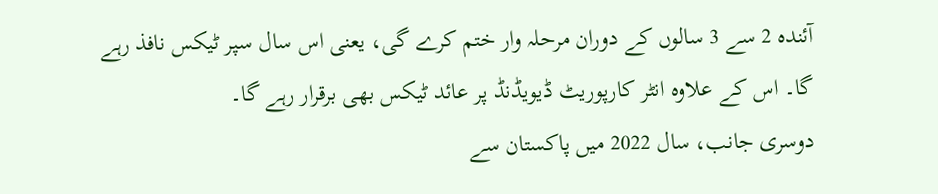آئندہ 2 سے 3 سالوں کے دوران مرحلہ وار ختم کرے گی، یعنی اس سال سپر ٹیکس نافذ رہے گا۔ اس کے علاوہ انٹر کارپوریٹ ڈیویڈنڈ پر عائد ٹیکس بھی برقرار رہے گا۔
دوسری جانب، سال 2022 میں پاکستان سے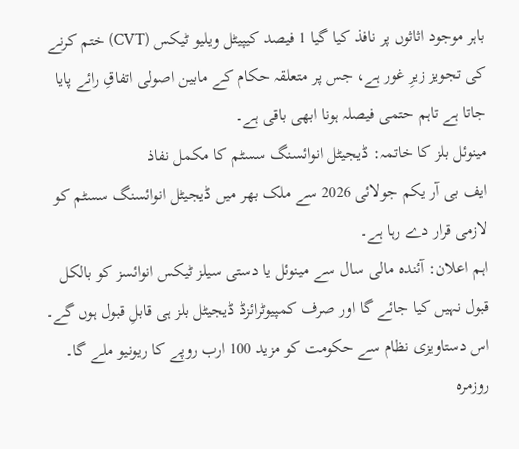باہر موجود اثاثوں پر نافذ کیا گیا 1 فیصد کیپیٹل ویلیو ٹیکس (CVT) ختم کرنے کی تجویز زیرِ غور ہے، جس پر متعلقہ حکام کے مابین اصولی اتفاقِ رائے پایا جاتا ہے تاہم حتمی فیصلہ ہونا ابھی باقی ہے۔
مینوئل بلز کا خاتمہ: ڈیجیٹل انوائسنگ سسٹم کا مکمل نفاذ
ایف بی آر یکم جولائی 2026 سے ملک بھر میں ڈیجیٹل انوائسنگ سسٹم کو لازمی قرار دے رہا ہے۔
اہم اعلان: آئندہ مالی سال سے مینوئل یا دستی سیلز ٹیکس انوائسز کو بالکل قبول نہیں کیا جائے گا اور صرف کمپیوٹرائزڈ ڈیجیٹل بلز ہی قابلِ قبول ہوں گے۔ اس دستاویزی نظام سے حکومت کو مزید 100 ارب روپے کا ریونیو ملے گا۔
روزمرہ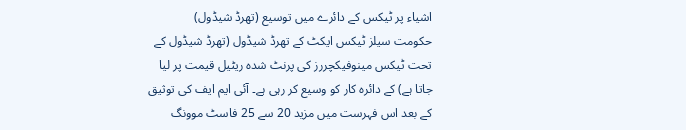اشیاء پر ٹیکس کے دائرے میں توسیع (تھرڈ شیڈول)
حکومت سیلز ٹیکس ایکٹ کے تھرڈ شیڈول (تھرڈ شیڈول کے تحت ٹیکس مینوفیکچررز کی پرنٹ شدہ ریٹیل قیمت پر لیا جاتا ہے) کے دائرہ کار کو وسیع کر رہی ہے۔ آئی ایم ایف کی توثیق کے بعد اس فہرست میں مزید 20 سے 25 فاسٹ موونگ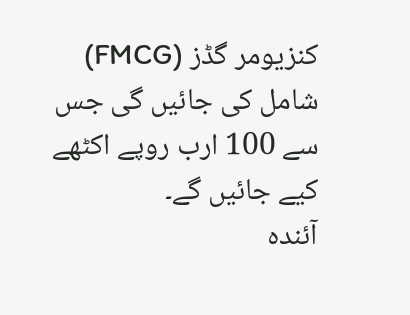کنزیومر گڈز (FMCG) شامل کی جائیں گی جس سے 100 ارب روپے اکٹھے کیے جائیں گے۔
آئندہ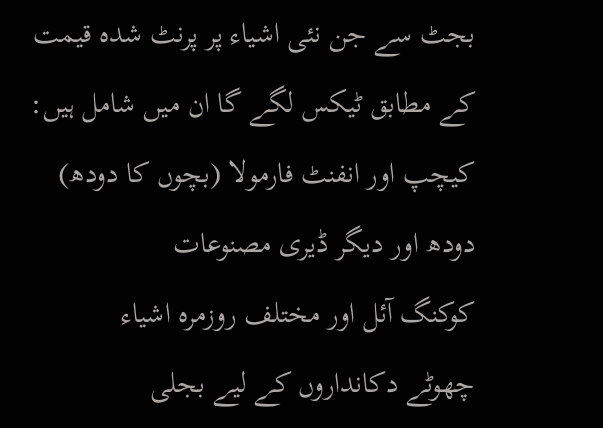بجٹ سے جن نئی اشیاء پر پرنٹ شدہ قیمت کے مطابق ٹیکس لگے گا ان میں شامل ہیں:
کیچپ اور انفنٹ فارمولا (بچوں کا دودھ)
دودھ اور دیگر ڈیری مصنوعات
کوکنگ آئل اور مختلف روزمرہ اشیاء
چھوٹے دکانداروں کے لیے بجلی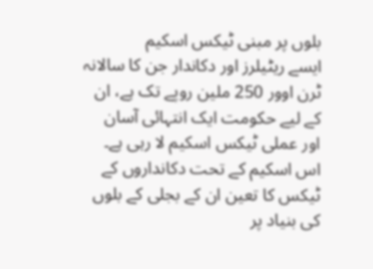بلوں پر مبنی ٹیکس اسکیم
ایسے ریٹیلرز اور دکاندار جن کا سالانہ ٹرن اوور 250 ملین روپے تک ہے، ان کے لیے حکومت ایک انتہائی آسان اور عملی ٹیکس اسکیم لا رہی ہے۔ اس اسکیم کے تحت دکانداروں کے ٹیکس کا تعین ان کے بجلی کے بلوں کی بنیاد پر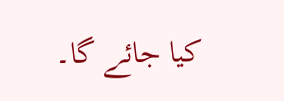کیا جائے گا۔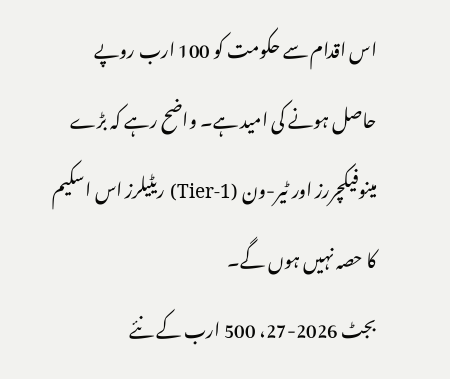اس اقدام سے حکومت کو 100 ارب روپے حاصل ہونے کی امید ہے۔ واضح رہے کہ بڑے مینوفیکچررز اور ٹیر-ون (Tier-1) ریٹیلرز اس اسکیم کا حصہ نہیں ہوں گے۔
بجٹ 2026-27، 500 ارب کے نئے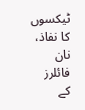ٹیکسوں کا نفاذ، نان فائلرز کے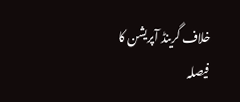خلاف گرینڈ آپریشن کا فیصلہ